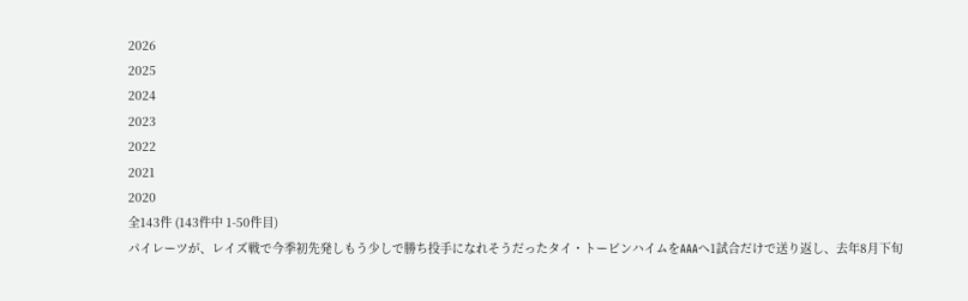2026
2025
2024
2023
2022
2021
2020
全143件 (143件中 1-50件目)
パイレーツが、レイズ戦で今季初先発しもう少しで勝ち投手になれそうだったタイ・トービンハイムをAAAへ1試合だけで送り返し、去年8月下旬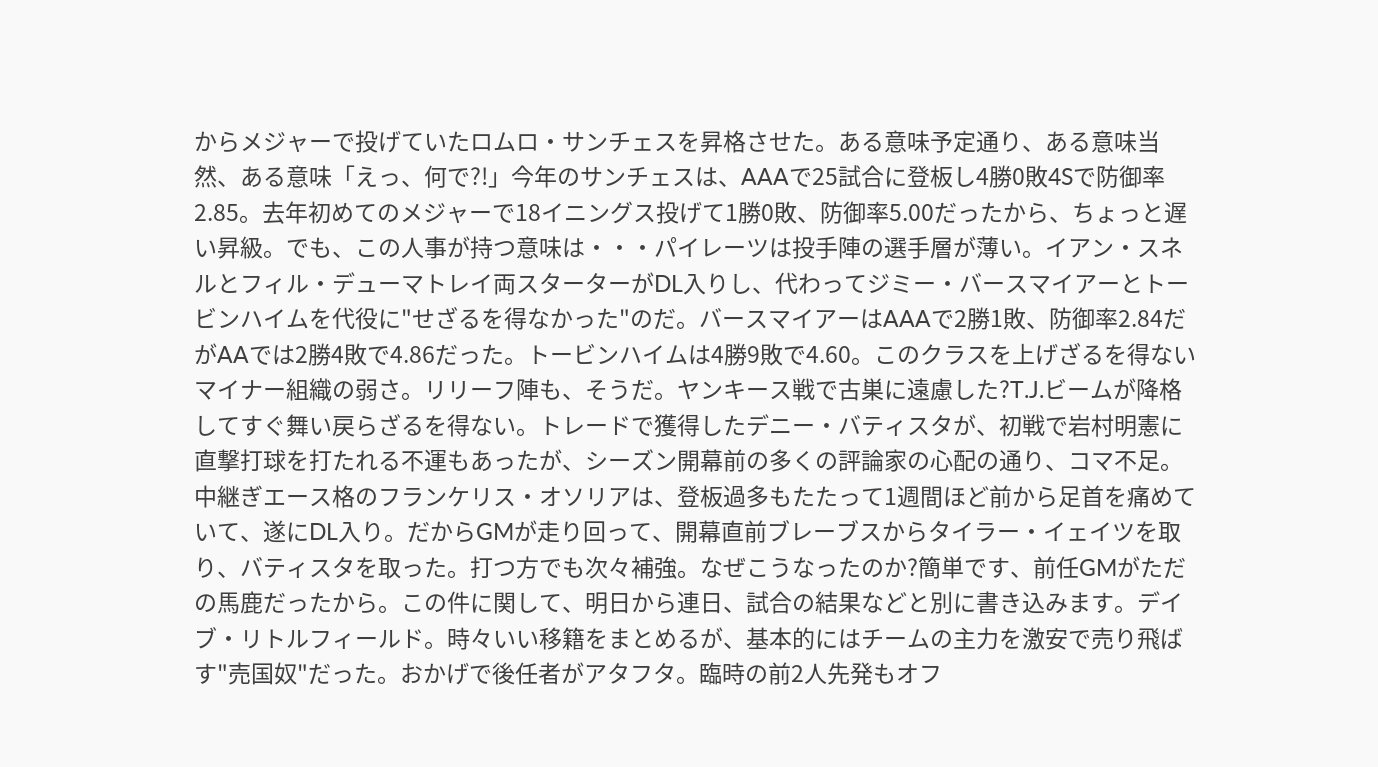からメジャーで投げていたロムロ・サンチェスを昇格させた。ある意味予定通り、ある意味当然、ある意味「えっ、何で?!」今年のサンチェスは、AAAで25試合に登板し4勝0敗4Sで防御率2.85。去年初めてのメジャーで18イニングス投げて1勝0敗、防御率5.00だったから、ちょっと遅い昇級。でも、この人事が持つ意味は・・・パイレーツは投手陣の選手層が薄い。イアン・スネルとフィル・デューマトレイ両スターターがDL入りし、代わってジミー・バースマイアーとトービンハイムを代役に"せざるを得なかった"のだ。バースマイアーはAAAで2勝1敗、防御率2.84だがAAでは2勝4敗で4.86だった。トービンハイムは4勝9敗で4.60。このクラスを上げざるを得ないマイナー組織の弱さ。リリーフ陣も、そうだ。ヤンキース戦で古巣に遠慮した?T.J.ビームが降格してすぐ舞い戻らざるを得ない。トレードで獲得したデニー・バティスタが、初戦で岩村明憲に直撃打球を打たれる不運もあったが、シーズン開幕前の多くの評論家の心配の通り、コマ不足。中継ぎエース格のフランケリス・オソリアは、登板過多もたたって1週間ほど前から足首を痛めていて、遂にDL入り。だからGMが走り回って、開幕直前ブレーブスからタイラー・イェイツを取り、バティスタを取った。打つ方でも次々補強。なぜこうなったのか?簡単です、前任GMがただの馬鹿だったから。この件に関して、明日から連日、試合の結果などと別に書き込みます。デイブ・リトルフィールド。時々いい移籍をまとめるが、基本的にはチームの主力を激安で売り飛ばす"売国奴"だった。おかげで後任者がアタフタ。臨時の前2人先発もオフ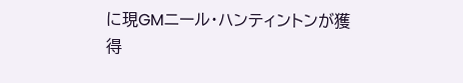に現GMニール・ハンティントンが獲得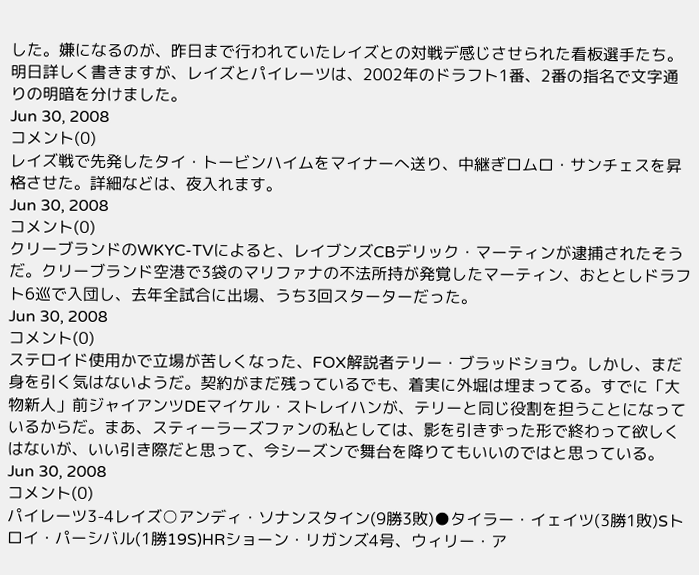した。嫌になるのが、昨日まで行われていたレイズとの対戦デ感じさせられた看板選手たち。明日詳しく書きますが、レイズとパイレーツは、2002年のドラフト1番、2番の指名で文字通りの明暗を分けました。
Jun 30, 2008
コメント(0)
レイズ戦で先発したタイ・トービンハイムをマイナーへ送り、中継ぎロムロ・サンチェスを昇格させた。詳細などは、夜入れます。
Jun 30, 2008
コメント(0)
クリーブランドのWKYC-TVによると、レイブンズCBデリック・マーティンが逮捕されたそうだ。クリーブランド空港で3袋のマリファナの不法所持が発覚したマーティン、おととしドラフト6巡で入団し、去年全試合に出場、うち3回スターターだった。
Jun 30, 2008
コメント(0)
ステロイド使用かで立場が苦しくなった、FOX解説者テリー・ブラッドショウ。しかし、まだ身を引く気はないようだ。契約がまだ残っているでも、着実に外堀は埋まってる。すでに「大物新人」前ジャイアンツDEマイケル・ストレイハンが、テリーと同じ役割を担うことになっているからだ。まあ、スティーラーズファンの私としては、影を引きずった形で終わって欲しくはないが、いい引き際だと思って、今シーズンで舞台を降りてもいいのではと思っている。
Jun 30, 2008
コメント(0)
パイレーツ3-4レイズ○アンディ・ソナンスタイン(9勝3敗)●タイラー・イェイツ(3勝1敗)Sトロイ・パーシバル(1勝19S)HRショーン・リガンズ4号、ウィリー・ア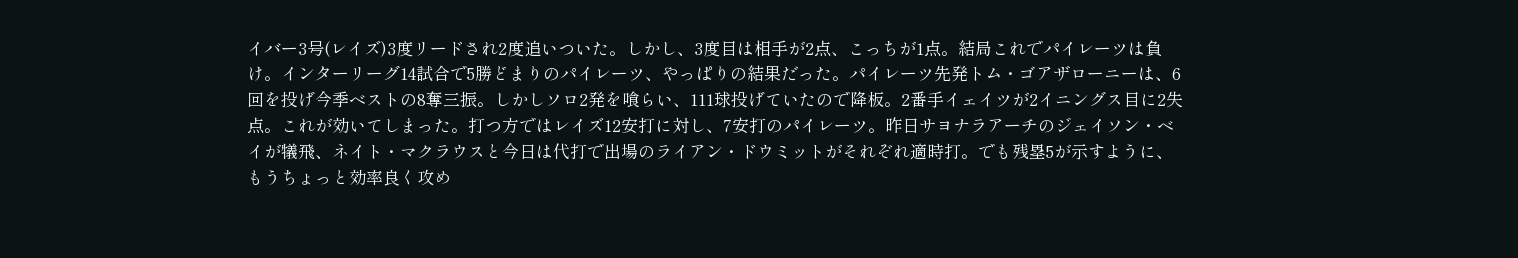イバー3号(レイズ)3度リードされ2度追いついた。しかし、3度目は相手が2点、こっちが1点。結局これでパイレーツは負け。インターリーグ14試合で5勝どまりのパイレーツ、やっぱりの結果だった。パイレーツ先発トム・ゴアザローニーは、6回を投げ今季ベストの8奪三振。しかしソロ2発を喰らい、111球投げていたので降板。2番手イェイツが2イニングス目に2失点。これが効いてしまった。打つ方ではレイズ12安打に対し、7安打のパイレーツ。昨日サヨナラアーチのジェイソン・ベイが犠飛、ネイト・マクラウスと今日は代打で出場のライアン・ドウミットがそれぞれ適時打。でも残塁5が示すように、もうちょっと効率良く攻め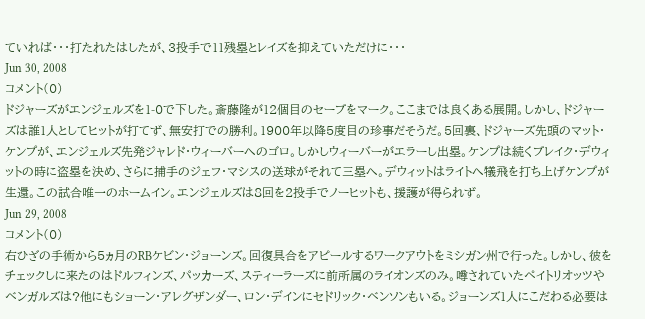ていれば・・・打たれたはしたが、3投手で11残塁とレイズを抑えていただけに・・・
Jun 30, 2008
コメント(0)
ドジャーズがエンジェルズを1-0で下した。斎藤隆が12個目のセーブをマーク。ここまでは良くある展開。しかし、ドジャーズは誰1人としてヒットが打てず、無安打での勝利。1900年以降5度目の珍事だそうだ。5回裏、ドジャーズ先頭のマット・ケンプが、エンジェルズ先発ジャレド・ウィーバーへのゴロ。しかしウィーバーがエラーし出塁。ケンプは続くブレイク・デウィットの時に盗塁を決め、さらに捕手のジェフ・マシスの送球がそれて三塁へ。デウィットはライトへ犠飛を打ち上げケンプが生還。この試合唯一のホームイン。エンジェルズは8回を2投手でノーヒットも、援護が得られず。
Jun 29, 2008
コメント(0)
右ひざの手術から5ヵ月のRBケビン・ジョーンズ。回復具合をアピールするワークアウトをミシガン州で行った。しかし、彼をチェックしに来たのはドルフィンズ、パッカーズ、スティーラーズに前所属のライオンズのみ。噂されていたペイトリオッツやベンガルズは?他にもショーン・アレグザンダー、ロン・デインにセドリック・ベンソンもいる。ジョーンズ1人にこだわる必要は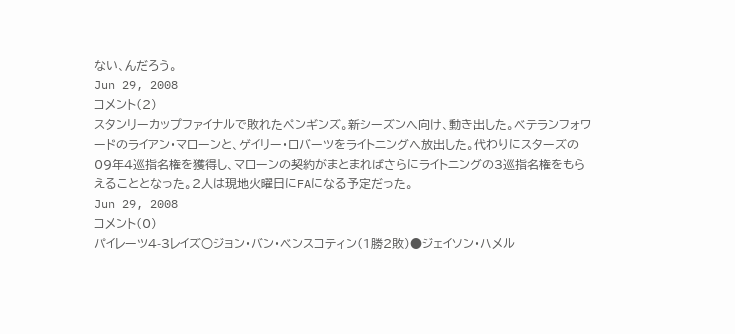ない、んだろう。
Jun 29, 2008
コメント(2)
スタンリーカップファイナルで敗れたペンギンズ。新シーズンへ向け、動き出した。ベテランフォワードのライアン・マローンと、ゲイリー・ロバーツをライトニングへ放出した。代わりにスターズの09年4巡指名権を獲得し、マローンの契約がまとまればさらにライトニングの3巡指名権をもらえることとなった。2人は現地火曜日にFAになる予定だった。
Jun 29, 2008
コメント(0)
パイレーツ4-3レイズ○ジョン・バン・ベンスコティン(1勝2敗)●ジェイソン・ハメル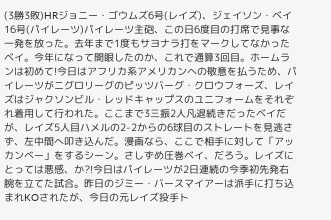(3勝3敗)HRジョニー・ゴウムズ6号(レイズ)、ジェイソン・ベイ16号(パイレーツ)パイレーツ主砲、この日6度目の打席で見事な一発を放った。去年まで1度もサヨナラ打をマークしてなかったベイ。今年になって開眼したのか、これで通算3回目。ホームランは初めて!今日はアフリカ系アメリカンへの敬意を払うため、パイレーツがニグロリーグのピッツバーグ・クロウフォーズ、レイズはジャクソンビル・レッドキャップスのユニフォームをそれぞれ着用して行われた。ここまで3三振2人凡退続きだったベイだが、レイズ5人目ハメルの2-2からの6球目のストレートを見逃さず、左中間へ叩き込んだ。漫画なら、ここで相手に対して「アッカンべー」をするシーン。さしずめ圧巻ベイ、だろう。レイズにとっては悪感、か?!今日はパイレーツが2日連続の今季初先発右腕を立てた試合。昨日のジミー・バースマイアーは派手に打ち込まれKOされたが、今日の元レイズ投手ト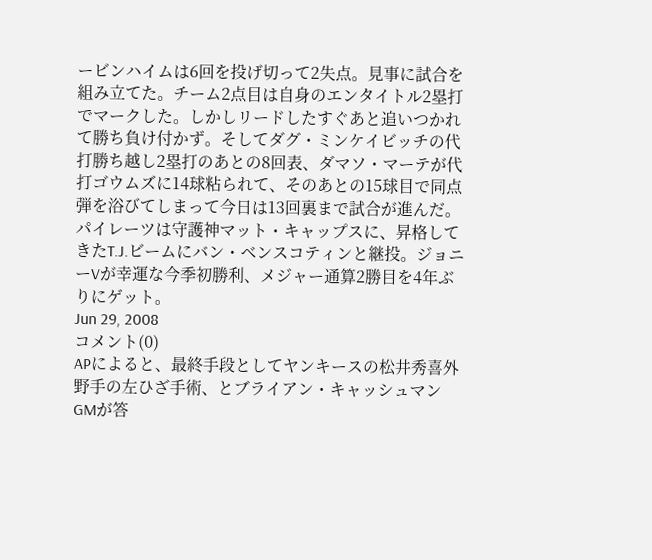ービンハイムは6回を投げ切って2失点。見事に試合を組み立てた。チーム2点目は自身のエンタイトル2塁打でマークした。しかしリードしたすぐあと追いつかれて勝ち負け付かず。そしてダグ・ミンケイビッチの代打勝ち越し2塁打のあとの8回表、ダマソ・マーテが代打ゴウムズに14球粘られて、そのあとの15球目で同点弾を浴びてしまって今日は13回裏まで試合が進んだ。パイレーツは守護神マット・キャップスに、昇格してきたT.J.ビームにバン・ベンスコティンと継投。ジョニーVが幸運な今季初勝利、メジャー通算2勝目を4年ぶりにゲット。
Jun 29, 2008
コメント(0)
APによると、最終手段としてヤンキースの松井秀喜外野手の左ひざ手術、とブライアン・キャッシュマンGMが答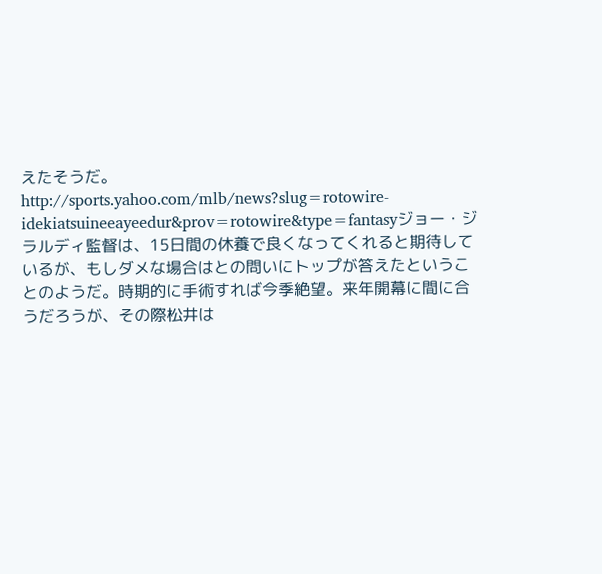えたそうだ。http://sports.yahoo.com/mlb/news?slug=rotowire-idekiatsuineeayeedur&prov=rotowire&type=fantasyジョー・ジラルディ監督は、15日間の休養で良くなってくれると期待しているが、もしダメな場合はとの問いにトップが答えたということのようだ。時期的に手術すれば今季絶望。来年開幕に間に合うだろうが、その際松井は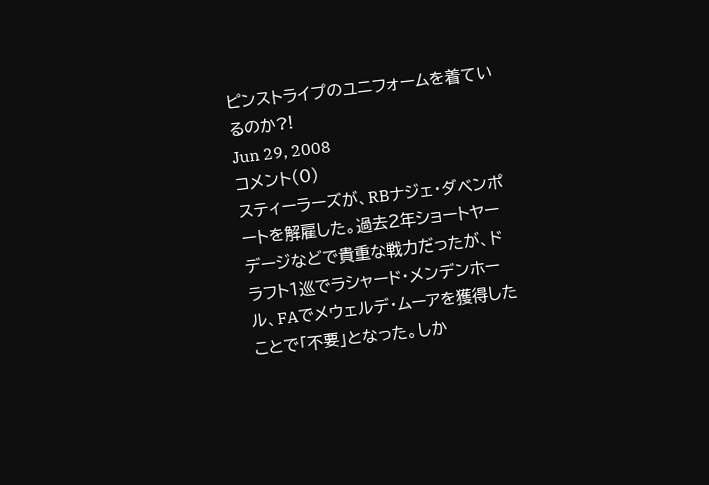ピンストライプのユニフォームを着ているのか?!
Jun 29, 2008
コメント(0)
スティーラーズが、RBナジェ・ダベンポートを解雇した。過去2年ショートヤーデージなどで貴重な戦力だったが、ドラフト1巡でラシャード・メンデンホール、FAでメウェルデ・ムーアを獲得したことで「不要」となった。しか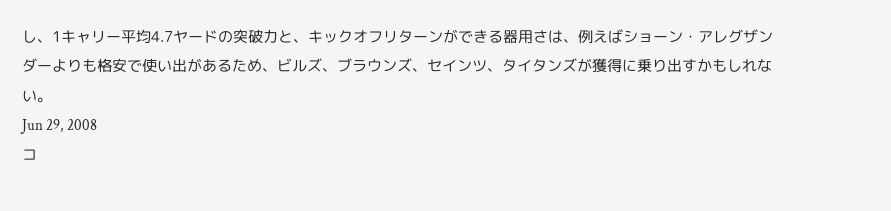し、1キャリー平均4.7ヤードの突破力と、キックオフリターンができる器用さは、例えばショーン・アレグザンダーよりも格安で使い出があるため、ビルズ、ブラウンズ、セインツ、タイタンズが獲得に乗り出すかもしれない。
Jun 29, 2008
コ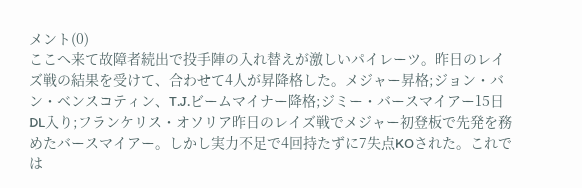メント(0)
ここへ来て故障者続出で投手陣の入れ替えが激しいパイレーツ。昨日のレイズ戦の結果を受けて、合わせて4人が昇降格した。メジャー昇格;ジョン・バン・ベンスコティン、T.J.ビームマイナー降格;ジミー・バースマイアー15日DL入り;フランケリス・オソリア昨日のレイズ戦でメジャー初登板で先発を務めたバースマイアー。しかし実力不足で4回持たずに7失点KOされた。これでは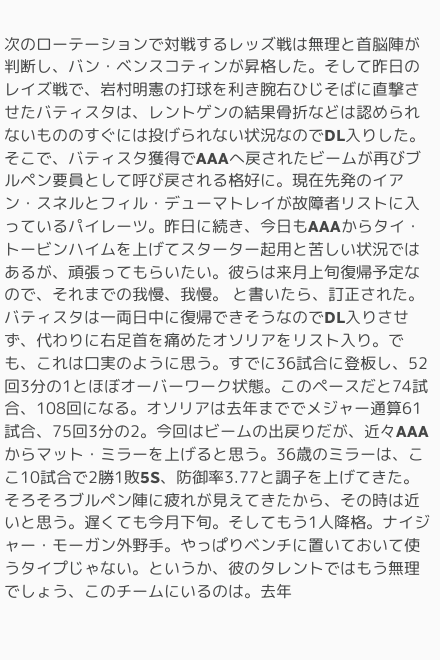次のローテーションで対戦するレッズ戦は無理と首脳陣が判断し、バン・ベンスコティンが昇格した。そして昨日のレイズ戦で、岩村明憲の打球を利き腕右ひじそばに直撃させたバティスタは、レントゲンの結果骨折などは認められないもののすぐには投げられない状況なのでDL入りした。そこで、バティスタ獲得でAAAへ戻されたビームが再びブルペン要員として呼び戻される格好に。現在先発のイアン・スネルとフィル・デューマトレイが故障者リストに入っているパイレーツ。昨日に続き、今日もAAAからタイ・トービンハイムを上げてスターター起用と苦しい状況ではあるが、頑張ってもらいたい。彼らは来月上旬復帰予定なので、それまでの我慢、我慢。 と書いたら、訂正された。バティスタは一両日中に復帰できそうなのでDL入りさせず、代わりに右足首を痛めたオソリアをリスト入り。でも、これは口実のように思う。すでに36試合に登板し、52回3分の1とほぼオーバーワーク状態。このペースだと74試合、108回になる。オソリアは去年まででメジャー通算61試合、75回3分の2。今回はビームの出戻りだが、近々AAAからマット・ミラーを上げると思う。36歳のミラーは、ここ10試合で2勝1敗5S、防御率3.77と調子を上げてきた。そろそろブルペン陣に疲れが見えてきたから、その時は近いと思う。遅くても今月下旬。そしてもう1人降格。ナイジャー・モーガン外野手。やっぱりベンチに置いておいて使うタイプじゃない。というか、彼のタレントではもう無理でしょう、このチームにいるのは。去年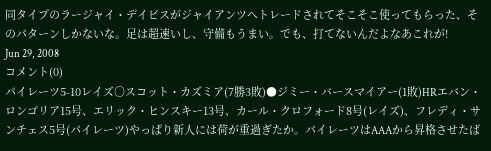同タイプのラージャイ・デイビスがジャイアンツへトレードされてそこそこ使ってもらった、そのパターンしかないな。足は超速いし、守備もうまい。でも、打てないんだよなあこれが!
Jun 29, 2008
コメント(0)
パイレーツ5-10レイズ○スコット・カズミア(7勝3敗)●ジミー・バースマイアー(1敗)HRエバン・ロンゴリア15号、エリック・ヒンスキー13号、カール・クロフォード8号(レイズ)、フレディ・サンチェス5号(パイレーツ)やっぱり新人には荷が重過ぎたか。パイレーツはAAAから昇格させたば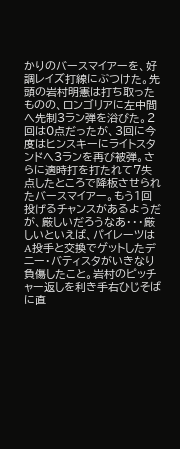かりのバースマイアーを、好調レイズ打線にぶつけた。先頭の岩村明憲は打ち取ったものの、ロンゴリアに左中間へ先制3ラン弾を浴びた。2回は0点だったが、3回に今度はヒンスキーにライトスタンドへ3ランを再び被弾。さらに適時打を打たれて7失点したところで降板させられたバースマイアー。もう1回投げるチャンスがあるようだが、厳しいだろうなあ・・・厳しいといえば、パイレーツはA投手と交換でゲットしたデニー・バティスタがいきなり負傷したこと。岩村のピッチャー返しを利き手右ひじそばに直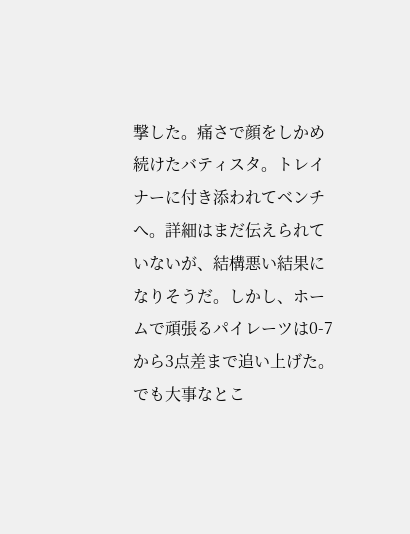撃した。痛さで顔をしかめ続けたバティスタ。トレイナーに付き添われてベンチへ。詳細はまだ伝えられていないが、結構悪い結果になりそうだ。しかし、ホームで頑張るパイレーツは0-7から3点差まで追い上げた。でも大事なとこ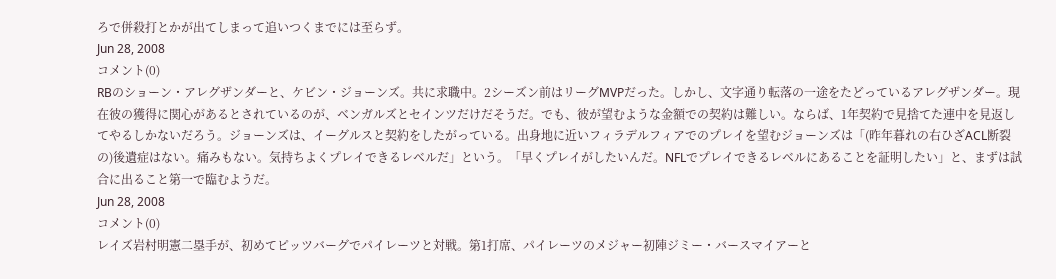ろで併殺打とかが出てしまって追いつくまでには至らず。
Jun 28, 2008
コメント(0)
RBのショーン・アレグザンダーと、ケビン・ジョーンズ。共に求職中。2シーズン前はリーグMVPだった。しかし、文字通り転落の一途をたどっているアレグザンダー。現在彼の獲得に関心があるとされているのが、ベンガルズとセインツだけだそうだ。でも、彼が望むような金額での契約は難しい。ならば、1年契約で見捨てた連中を見返してやるしかないだろう。ジョーンズは、イーグルスと契約をしたがっている。出身地に近いフィラデルフィアでのプレイを望むジョーンズは「(昨年暮れの右ひざACL断裂の)後遺症はない。痛みもない。気持ちよくプレイできるレベルだ」という。「早くプレイがしたいんだ。NFLでプレイできるレベルにあることを証明したい」と、まずは試合に出ること第一で臨むようだ。
Jun 28, 2008
コメント(0)
レイズ岩村明憲二塁手が、初めてピッツバーグでパイレーツと対戦。第1打席、パイレーツのメジャー初陣ジミー・バースマイアーと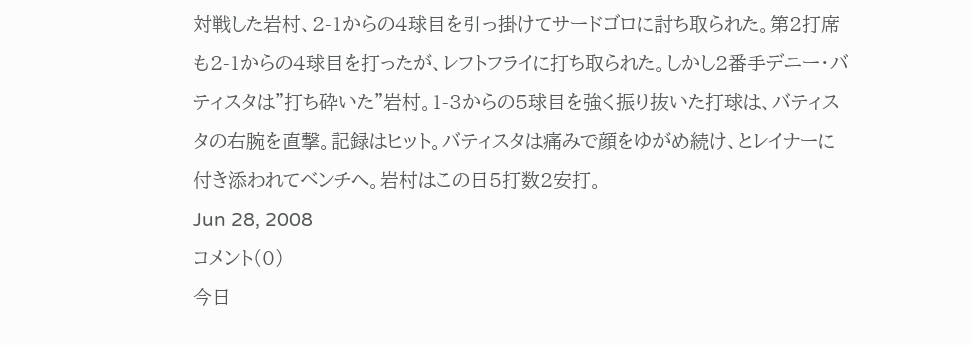対戦した岩村、2-1からの4球目を引っ掛けてサードゴロに討ち取られた。第2打席も2-1からの4球目を打ったが、レフトフライに打ち取られた。しかし2番手デニー・バティスタは"打ち砕いた"岩村。1-3からの5球目を強く振り抜いた打球は、バティスタの右腕を直撃。記録はヒット。バティスタは痛みで顔をゆがめ続け、とレイナーに付き添われてベンチへ。岩村はこの日5打数2安打。
Jun 28, 2008
コメント(0)
今日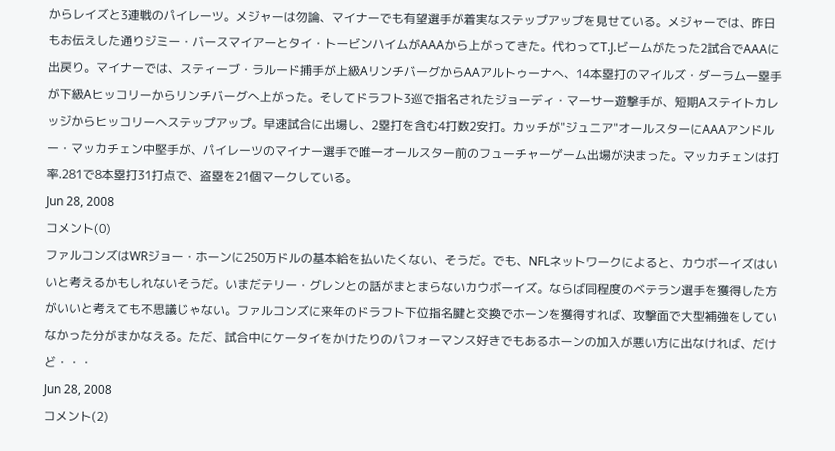からレイズと3連戦のパイレーツ。メジャーは勿論、マイナーでも有望選手が着実なステップアップを見せている。メジャーでは、昨日もお伝えした通りジミー・バースマイアーとタイ・トービンハイムがAAAから上がってきた。代わってT.J.ビームがたった2試合でAAAに出戻り。マイナーでは、スティーブ・ラルード捕手が上級AリンチバーグからAAアルトゥーナへ、14本塁打のマイルズ・ダーラム一塁手が下級Aヒッコリーからリンチバーグへ上がった。そしてドラフト3巡で指名されたジョーディ・マーサー遊撃手が、短期Aステイトカレッジからヒッコリーへステップアップ。早速試合に出場し、2塁打を含む4打数2安打。カッチが"ジュニア"オールスターにAAAアンドルー・マッカチェン中堅手が、パイレーツのマイナー選手で唯一オールスター前のフューチャーゲーム出場が決まった。マッカチェンは打率.281で8本塁打31打点で、盗塁を21個マークしている。
Jun 28, 2008
コメント(0)
ファルコンズはWRジョー・ホーンに250万ドルの基本給を払いたくない、そうだ。でも、NFLネットワークによると、カウボーイズはいいと考えるかもしれないそうだ。いまだテリー・グレンとの話がまとまらないカウボーイズ。ならば同程度のベテラン選手を獲得した方がいいと考えても不思議じゃない。ファルコンズに来年のドラフト下位指名腱と交換でホーンを獲得すれば、攻撃面で大型補強をしていなかった分がまかなえる。ただ、試合中にケータイをかけたりのパフォーマンス好きでもあるホーンの加入が悪い方に出なければ、だけど・・・
Jun 28, 2008
コメント(2)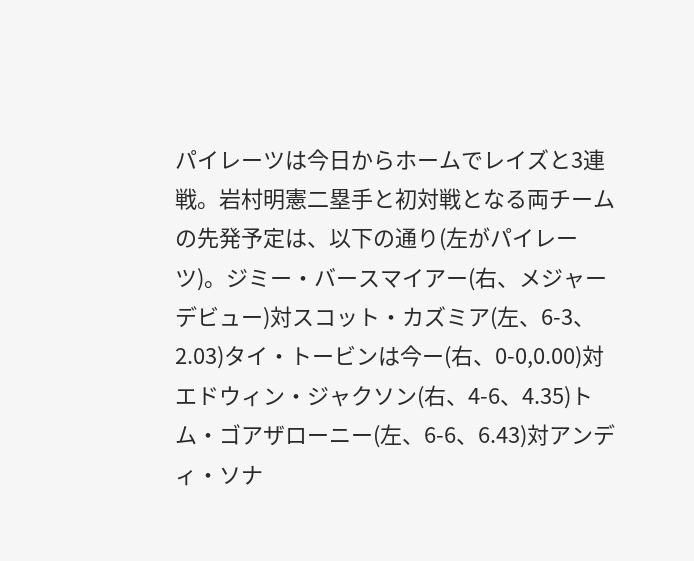パイレーツは今日からホームでレイズと3連戦。岩村明憲二塁手と初対戦となる両チームの先発予定は、以下の通り(左がパイレーツ)。ジミー・バースマイアー(右、メジャーデビュー)対スコット・カズミア(左、6-3、2.03)タイ・トービンは今ー(右、0-0,0.00)対エドウィン・ジャクソン(右、4-6、4.35)トム・ゴアザローニー(左、6-6、6.43)対アンディ・ソナ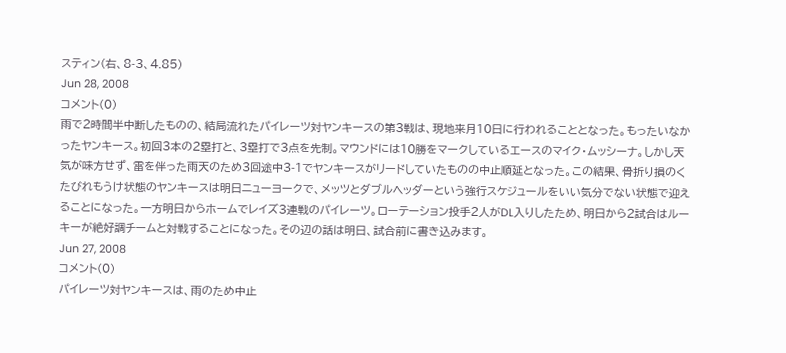スティン(右、8-3、4.85)
Jun 28, 2008
コメント(0)
雨で2時間半中断したものの、結局流れたパイレーツ対ヤンキースの第3戦は、現地来月10日に行われることとなった。もったいなかったヤンキース。初回3本の2塁打と、3塁打で3点を先制。マウンドには10勝をマークしているエースのマイク・ムッシーナ。しかし天気が味方せず、雷を伴った雨天のため3回途中3-1でヤンキースがリードしていたものの中止順延となった。この結果、骨折り損のくたびれもうけ状態のヤンキースは明日ニューヨークで、メッツとダブルヘッダーという強行スケジュールをいい気分でない状態で迎えることになった。一方明日からホームでレイズ3連戦のパイレーツ。ローテーション投手2人がDL入りしたため、明日から2試合はルーキーが絶好調チームと対戦することになった。その辺の話は明日、試合前に書き込みます。
Jun 27, 2008
コメント(0)
パイレーツ対ヤンキースは、雨のため中止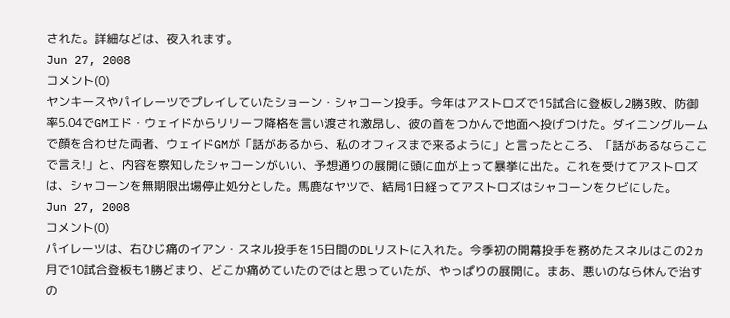された。詳細などは、夜入れます。
Jun 27, 2008
コメント(0)
ヤンキースやパイレーツでプレイしていたショーン・シャコーン投手。今年はアストロズで15試合に登板し2勝3敗、防御率5.04でGMエド・ウェイドからリリーフ降格を言い渡され激昂し、彼の首をつかんで地面へ投げつけた。ダイニングルームで顔を合わせた両者、ウェイドGMが「話があるから、私のオフィスまで来るように」と言ったところ、「話があるならここで言え!」と、内容を察知したシャコーンがいい、予想通りの展開に頭に血が上って暴挙に出た。これを受けてアストロズは、シャコーンを無期限出場停止処分とした。馬鹿なヤツで、結局1日経ってアストロズはシャコーンをクビにした。
Jun 27, 2008
コメント(0)
パイレーツは、右ひじ痛のイアン・スネル投手を15日間のDLリストに入れた。今季初の開幕投手を務めたスネルはこの2ヵ月で10試合登板も1勝どまり、どこか痛めていたのではと思っていたが、やっぱりの展開に。まあ、悪いのなら休んで治すの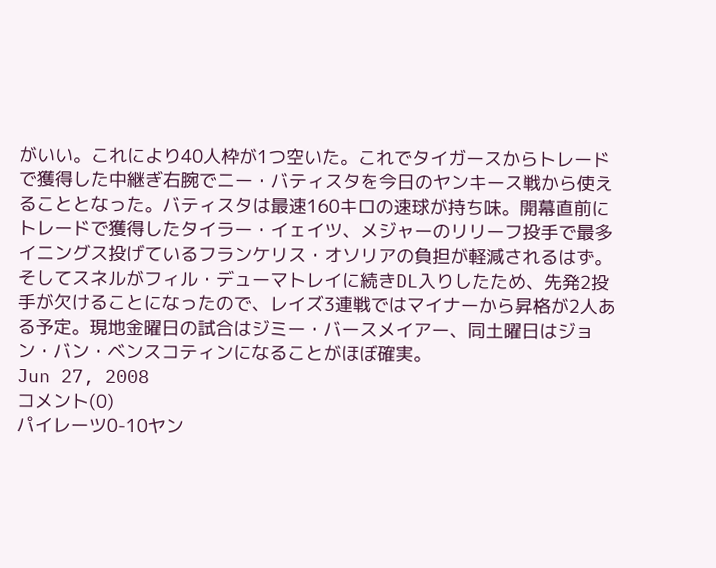がいい。これにより40人枠が1つ空いた。これでタイガースからトレードで獲得した中継ぎ右腕でニー・バティスタを今日のヤンキース戦から使えることとなった。バティスタは最速160キロの速球が持ち味。開幕直前にトレードで獲得したタイラー・イェイツ、メジャーのリリーフ投手で最多イニングス投げているフランケリス・オソリアの負担が軽減されるはず。そしてスネルがフィル・デューマトレイに続きDL入りしたため、先発2投手が欠けることになったので、レイズ3連戦ではマイナーから昇格が2人ある予定。現地金曜日の試合はジミー・バースメイアー、同土曜日はジョン・バン・ベンスコティンになることがほぼ確実。
Jun 27, 2008
コメント(0)
パイレーツ0-10ヤン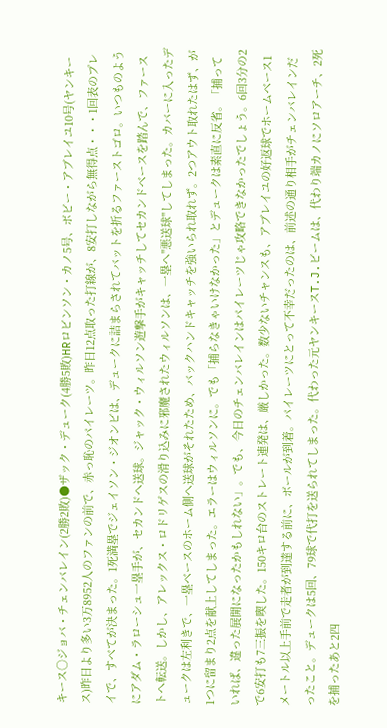キース○ジョバ・チェンバレイン(2勝2敗)●ザック・デューク(4勝5敗)HRロビンソン・カノ5号、ボビー・アブレイユ10号(ヤンキース)昨日より多い3万8952人のファンの前で、赤っ恥のパイレーツ。昨日12点取った打線が、8安打しながら無得点・・・1回表のプレイで、すべてが決まった。1死満塁でジェイソン・ジオンビは、デュークに詰まらされてバットを折るファーストゴロ。いつものようにアダム・ラローシュ一塁手が、セカンドへ送球。ジャック・ウィルソン遊撃手がキャッチしてセカンドベースを踏んで、ファーストへ転送。しかし、アレックス・ロドリゲスの滑り込みに邪魔されたウィルソンは、一塁へ"悪送球"してしまった。カバーに入ったデュークは左利きで、一塁ベースのホーム側へ送球がそれたため、バックハンドキャッチを強いられ取れず。2つアウト取れたはず、が1つに留まり2点を献上してしまった。エラーはウィルソンに。でも「捕らなきゃいけなかった」とデュークは素直に反省。「捕っていれば、違った展開になったかもしれない」。でも、今日のチェンバレインはパイレーツじゃ攻略できなかったでしょう。6回3分の2で6安打も7三振を喫した。150キロ台のストレート連発は、厳しかった。数少ないチャンスも、アブレイユの好返球でホームベース1メートル以上手前で走者が到達する前に、ボールが到着。パイレーツにとって不幸だったのは、前述の通り相手がチェンバレインだったこと。デュークは5回、79球で代打を送られてしまった。代わった元ヤンキースT.J.ビームは、代わり端カノにソロアーチ、2死を捕ったあと2四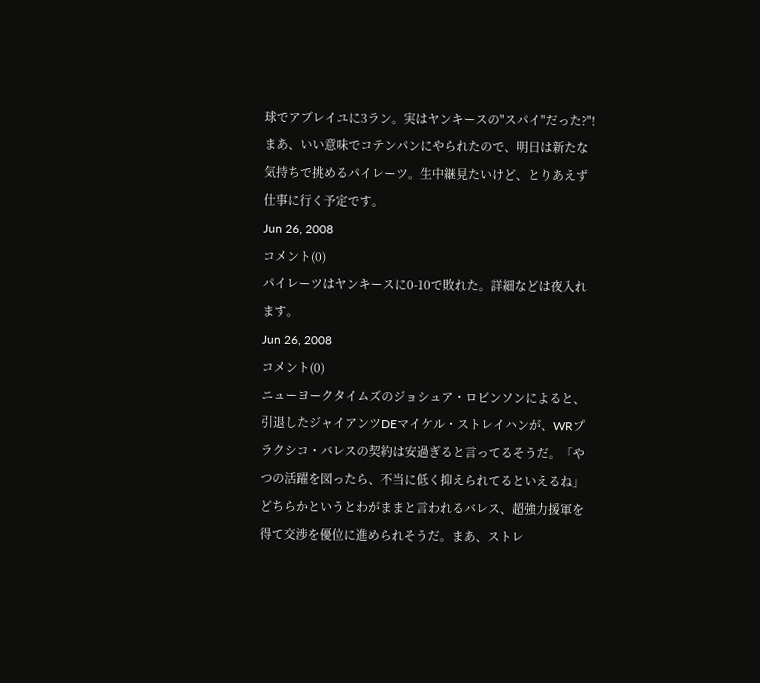球でアブレイユに3ラン。実はヤンキースの"スパイ"だった?"!まあ、いい意味でコテンパンにやられたので、明日は新たな気持ちで挑めるパイレーツ。生中継見たいけど、とりあえず仕事に行く予定です。
Jun 26, 2008
コメント(0)
パイレーツはヤンキースに0-10で敗れた。詳細などは夜入れます。
Jun 26, 2008
コメント(0)
ニューヨークタイムズのジョシュア・ロビンソンによると、引退したジャイアンツDEマイケル・ストレイハンが、WRプラクシコ・バレスの契約は安過ぎると言ってるそうだ。「やつの活躍を図ったら、不当に低く抑えられてるといえるね」どちらかというとわがままと言われるバレス、超強力援軍を得て交渉を優位に進められそうだ。まあ、ストレ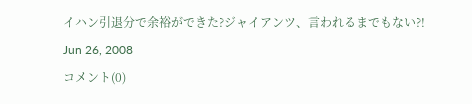イハン引退分で余裕ができた?ジャイアンツ、言われるまでもない?!
Jun 26, 2008
コメント(0)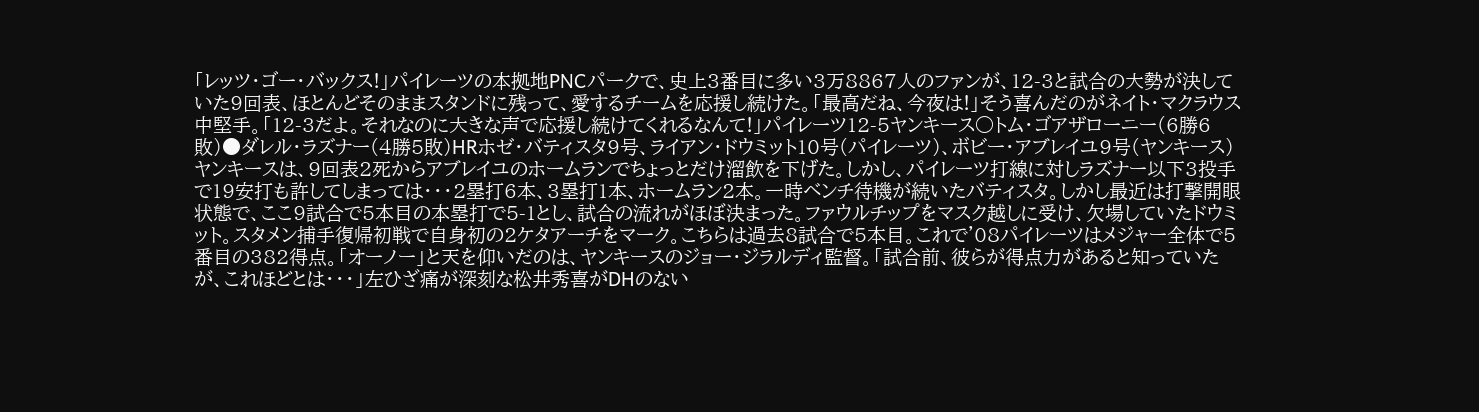「レッツ・ゴー・バックス!」パイレーツの本拠地PNCパークで、史上3番目に多い3万8867人のファンが、12-3と試合の大勢が決していた9回表、ほとんどそのままスタンドに残って、愛するチームを応援し続けた。「最高だね、今夜は!」そう喜んだのがネイト・マクラウス中堅手。「12-3だよ。それなのに大きな声で応援し続けてくれるなんて!」パイレーツ12-5ヤンキース○トム・ゴアザローニー(6勝6敗)●ダレル・ラズナー(4勝5敗)HRホゼ・バティスタ9号、ライアン・ドウミット10号(パイレーツ)、ボビー・アブレイユ9号(ヤンキース)ヤンキースは、9回表2死からアブレイユのホームランでちょっとだけ溜飲を下げた。しかし、パイレーツ打線に対しラズナー以下3投手で19安打も許してしまっては・・・2塁打6本、3塁打1本、ホームラン2本。一時ベンチ待機が続いたバティスタ。しかし最近は打撃開眼状態で、ここ9試合で5本目の本塁打で5-1とし、試合の流れがほぼ決まった。ファウルチップをマスク越しに受け、欠場していたドウミット。スタメン捕手復帰初戦で自身初の2ケタアーチをマーク。こちらは過去8試合で5本目。これで'08パイレーツはメジャー全体で5番目の382得点。「オーノー」と天を仰いだのは、ヤンキースのジョー・ジラルディ監督。「試合前、彼らが得点力があると知っていたが、これほどとは・・・」左ひざ痛が深刻な松井秀喜がDHのない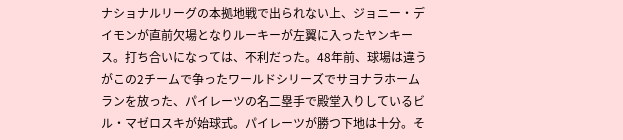ナショナルリーグの本拠地戦で出られない上、ジョニー・デイモンが直前欠場となりルーキーが左翼に入ったヤンキース。打ち合いになっては、不利だった。48年前、球場は違うがこの2チームで争ったワールドシリーズでサヨナラホームランを放った、パイレーツの名二塁手で殿堂入りしているビル・マゼロスキが始球式。パイレーツが勝つ下地は十分。そ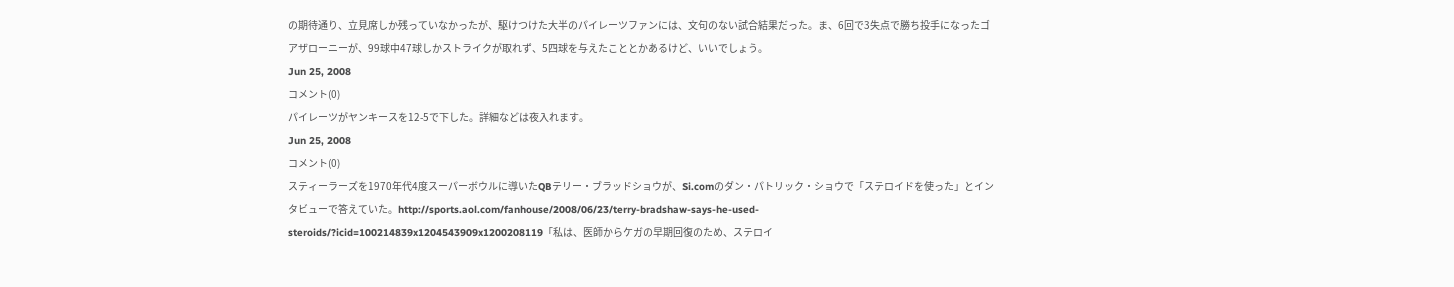の期待通り、立見席しか残っていなかったが、駆けつけた大半のパイレーツファンには、文句のない試合結果だった。ま、6回で3失点で勝ち投手になったゴアザローニーが、99球中47球しかストライクが取れず、5四球を与えたこととかあるけど、いいでしょう。
Jun 25, 2008
コメント(0)
パイレーツがヤンキースを12-5で下した。詳細などは夜入れます。
Jun 25, 2008
コメント(0)
スティーラーズを1970年代4度スーパーボウルに導いたQBテリー・ブラッドショウが、Si.comのダン・パトリック・ショウで「ステロイドを使った」とインタビューで答えていた。http://sports.aol.com/fanhouse/2008/06/23/terry-bradshaw-says-he-used-steroids/?icid=100214839x1204543909x1200208119「私は、医師からケガの早期回復のため、ステロイ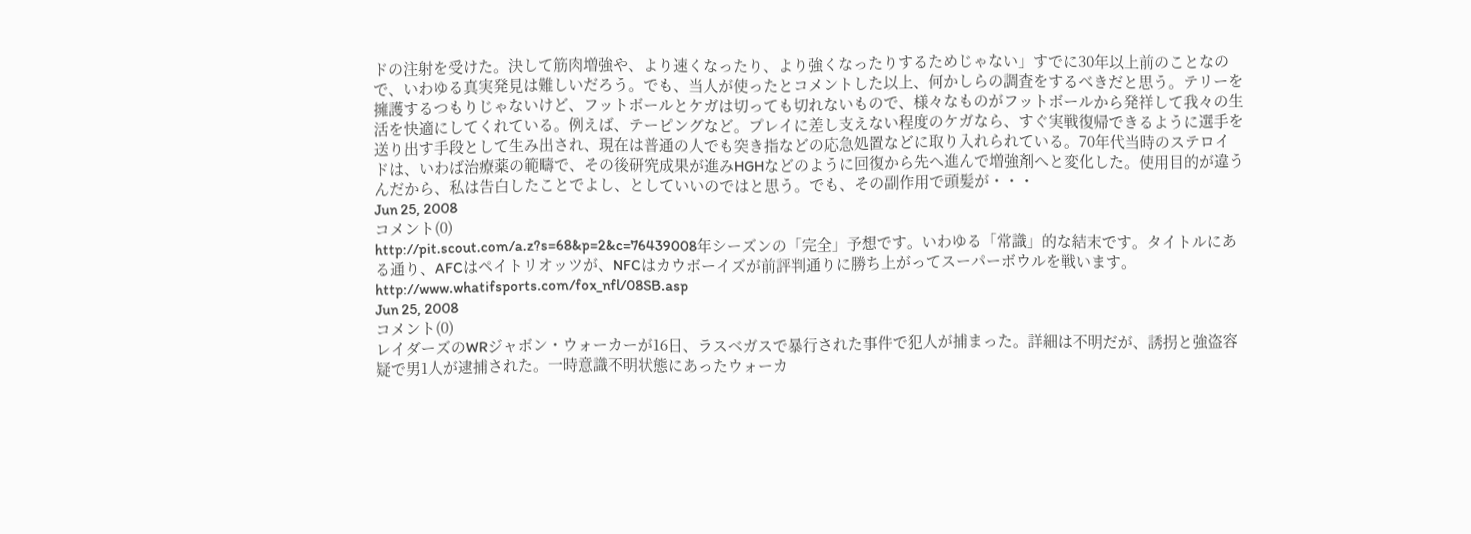ドの注射を受けた。決して筋肉増強や、より速くなったり、より強くなったりするためじゃない」すでに30年以上前のことなので、いわゆる真実発見は難しいだろう。でも、当人が使ったとコメントした以上、何かしらの調査をするべきだと思う。テリーを擁護するつもりじゃないけど、フットボールとケガは切っても切れないもので、様々なものがフットボールから発祥して我々の生活を快適にしてくれている。例えば、テーピングなど。プレイに差し支えない程度のケガなら、すぐ実戦復帰できるように選手を送り出す手段として生み出され、現在は普通の人でも突き指などの応急処置などに取り入れられている。70年代当時のステロイドは、いわば治療薬の範疇で、その後研究成果が進みHGHなどのように回復から先へ進んで増強剤へと変化した。使用目的が違うんだから、私は告白したことでよし、としていいのではと思う。でも、その副作用で頭髪が・・・
Jun 25, 2008
コメント(0)
http://pit.scout.com/a.z?s=68&p=2&c=76439008年シーズンの「完全」予想です。いわゆる「常識」的な結末です。タイトルにある通り、AFCはペイトリオッツが、NFCはカウボーイズが前評判通りに勝ち上がってスーパーボウルを戦います。http://www.whatifsports.com/fox_nfl/08SB.asp
Jun 25, 2008
コメント(0)
レイダーズのWRジャボン・ウォーカーが16日、ラスベガスで暴行された事件で犯人が捕まった。詳細は不明だが、誘拐と強盗容疑で男1人が逮捕された。一時意識不明状態にあったウォーカ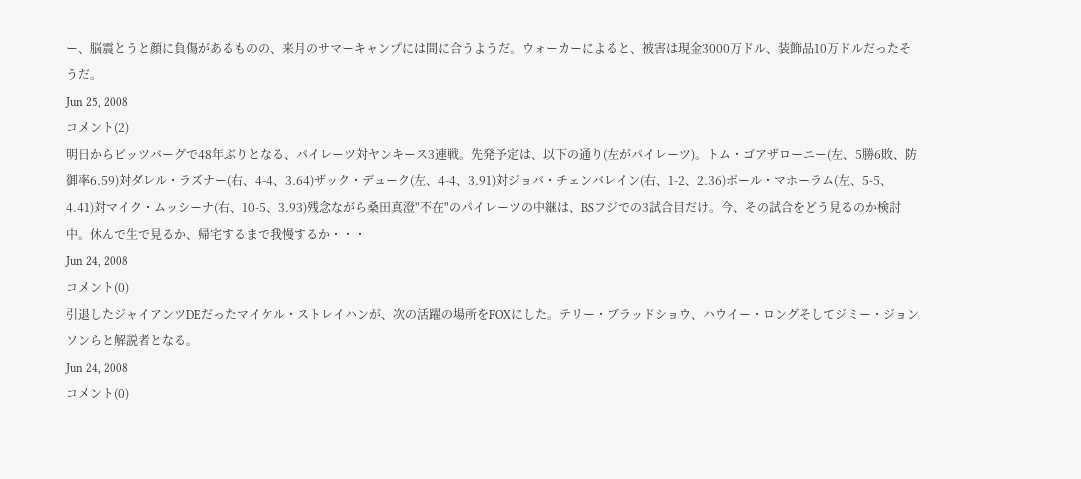ー、脳震とうと顔に負傷があるものの、来月のサマーキャンプには間に合うようだ。ウォーカーによると、被害は現金3000万ドル、装飾品10万ドルだったそうだ。
Jun 25, 2008
コメント(2)
明日からピッツバーグで48年ぶりとなる、パイレーツ対ヤンキース3連戦。先発予定は、以下の通り(左がパイレーツ)。トム・ゴアザローニー(左、5勝6敗、防御率6.59)対ダレル・ラズナー(右、4-4、3.64)ザック・デューク(左、4-4、3.91)対ジョバ・チェンバレイン(右、1-2、2.36)ポール・マホーラム(左、5-5、4.41)対マイク・ムッシーナ(右、10-5、3.93)残念ながら桑田真澄"不在"のパイレーツの中継は、BSフジでの3試合目だけ。今、その試合をどう見るのか検討中。休んで生で見るか、帰宅するまで我慢するか・・・
Jun 24, 2008
コメント(0)
引退したジャイアンツDEだったマイケル・ストレイハンが、次の活躍の場所をFOXにした。テリー・ブラッドショウ、ハウイー・ロングそしてジミー・ジョンソンらと解説者となる。
Jun 24, 2008
コメント(0)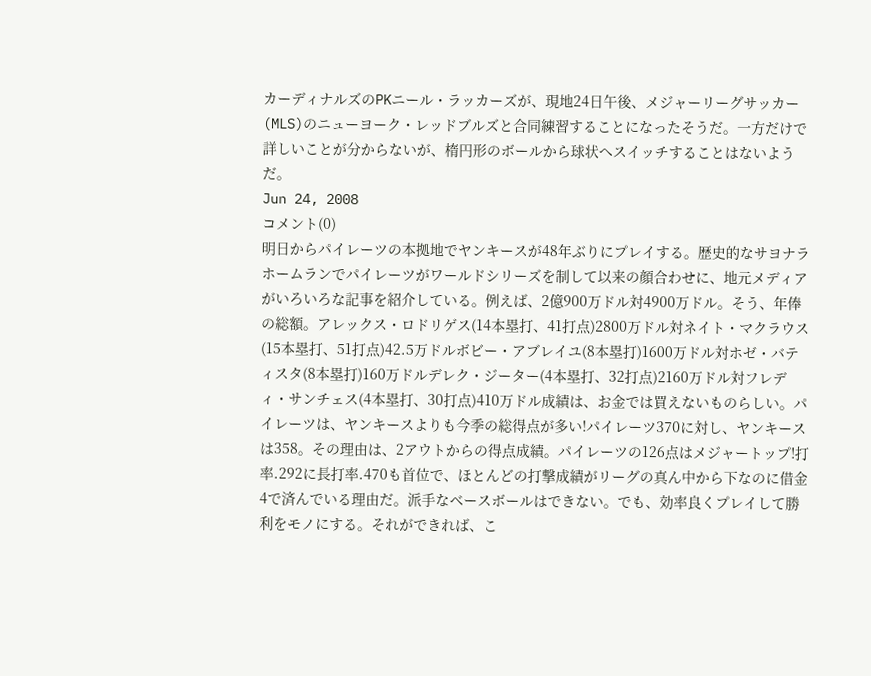カーディナルズのPKニール・ラッカーズが、現地24日午後、メジャーリーグサッカー(MLS)のニューヨーク・レッドブルズと合同練習することになったそうだ。一方だけで詳しいことが分からないが、楕円形のボールから球状へスイッチすることはないようだ。
Jun 24, 2008
コメント(0)
明日からパイレーツの本拠地でヤンキースが48年ぶりにプレイする。歴史的なサヨナラホームランでパイレーツがワールドシリーズを制して以来の顔合わせに、地元メディアがいろいろな記事を紹介している。例えば、2億900万ドル対4900万ドル。そう、年俸の総額。アレックス・ロドリゲス(14本塁打、41打点)2800万ドル対ネイト・マクラウス(15本塁打、51打点)42.5万ドルボビー・アブレイユ(8本塁打)1600万ドル対ホゼ・バティスタ(8本塁打)160万ドルデレク・ジーター(4本塁打、32打点)2160万ドル対フレディ・サンチェス(4本塁打、30打点)410万ドル成績は、お金では買えないものらしい。パイレーツは、ヤンキースよりも今季の総得点が多い!パイレーツ370に対し、ヤンキースは358。その理由は、2アウトからの得点成績。パイレーツの126点はメジャートップ!打率.292に長打率.470も首位で、ほとんどの打撃成績がリーグの真ん中から下なのに借金4で済んでいる理由だ。派手なベースボールはできない。でも、効率良くプレイして勝利をモノにする。それができれば、こ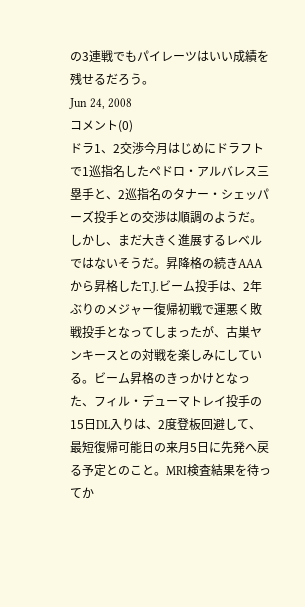の3連戦でもパイレーツはいい成績を残せるだろう。
Jun 24, 2008
コメント(0)
ドラ1、2交渉今月はじめにドラフトで1巡指名したペドロ・アルバレス三塁手と、2巡指名のタナー・シェッパーズ投手との交渉は順調のようだ。しかし、まだ大きく進展するレベルではないそうだ。昇降格の続きAAAから昇格したT.J.ビーム投手は、2年ぶりのメジャー復帰初戦で運悪く敗戦投手となってしまったが、古巣ヤンキースとの対戦を楽しみにしている。ビーム昇格のきっかけとなった、フィル・デューマトレイ投手の15日DL入りは、2度登板回避して、最短復帰可能日の来月5日に先発へ戻る予定とのこと。MRI検査結果を待ってか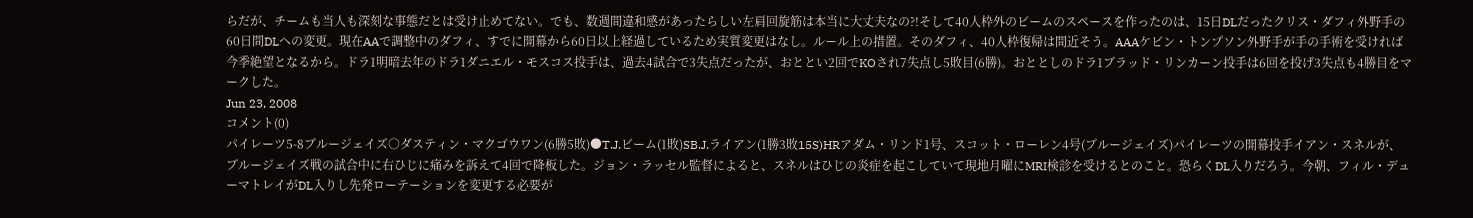らだが、チームも当人も深刻な事態だとは受け止めてない。でも、数週間違和感があったらしい左肩回旋筋は本当に大丈夫なの?!そして40人枠外のビームのスペースを作ったのは、15日DLだったクリス・ダフィ外野手の60日間DLへの変更。現在AAで調整中のダフィ、すでに開幕から60日以上経過しているため実質変更はなし。ルール上の措置。そのダフィ、40人枠復帰は間近そう。AAAケビン・トンプソン外野手が手の手術を受ければ今季絶望となるから。ドラ1明暗去年のドラ1ダニエル・モスコス投手は、過去4試合で3失点だったが、おととい2回でKOされ7失点し5敗目(6勝)。おととしのドラ1ブラッド・リンカーン投手は6回を投げ3失点も4勝目をマークした。
Jun 23, 2008
コメント(0)
パイレーツ5-8ブルージェイズ○ダスティン・マクゴウワン(6勝5敗)●T.J.ビーム(1敗)SB.J.ライアン(1勝3敗15S)HRアダム・リンド1号、スコット・ローレン4号(ブルージェイズ)パイレーツの開幕投手イアン・スネルが、ブルージェイズ戦の試合中に右ひじに痛みを訴えて4回で降板した。ジョン・ラッセル監督によると、スネルはひじの炎症を起こしていて現地月曜にMRI検診を受けるとのこと。恐らくDL入りだろう。今朝、フィル・デューマトレイがDL入りし先発ローテーションを変更する必要が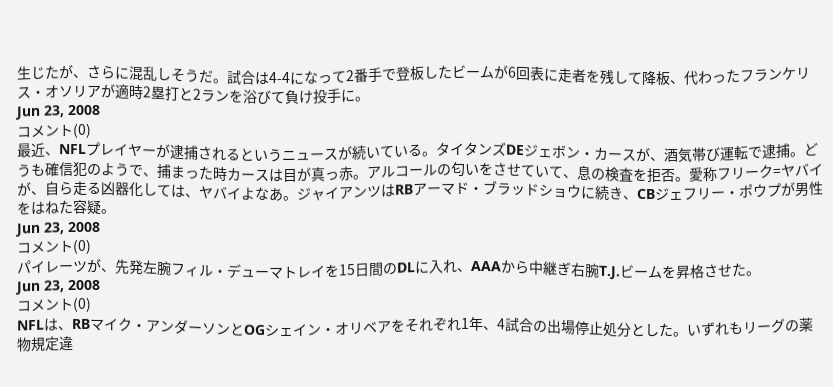生じたが、さらに混乱しそうだ。試合は4-4になって2番手で登板したビームが6回表に走者を残して降板、代わったフランケリス・オソリアが適時2塁打と2ランを浴びて負け投手に。
Jun 23, 2008
コメント(0)
最近、NFLプレイヤーが逮捕されるというニュースが続いている。タイタンズDEジェボン・カースが、酒気帯び運転で逮捕。どうも確信犯のようで、捕まった時カースは目が真っ赤。アルコールの匂いをさせていて、息の検査を拒否。愛称フリーク=ヤバイが、自ら走る凶器化しては、ヤバイよなあ。ジャイアンツはRBアーマド・ブラッドショウに続き、CBジェフリー・ポウプが男性をはねた容疑。
Jun 23, 2008
コメント(0)
パイレーツが、先発左腕フィル・デューマトレイを15日間のDLに入れ、AAAから中継ぎ右腕T.J.ビームを昇格させた。
Jun 23, 2008
コメント(0)
NFLは、RBマイク・アンダーソンとOGシェイン・オリベアをそれぞれ1年、4試合の出場停止処分とした。いずれもリーグの薬物規定違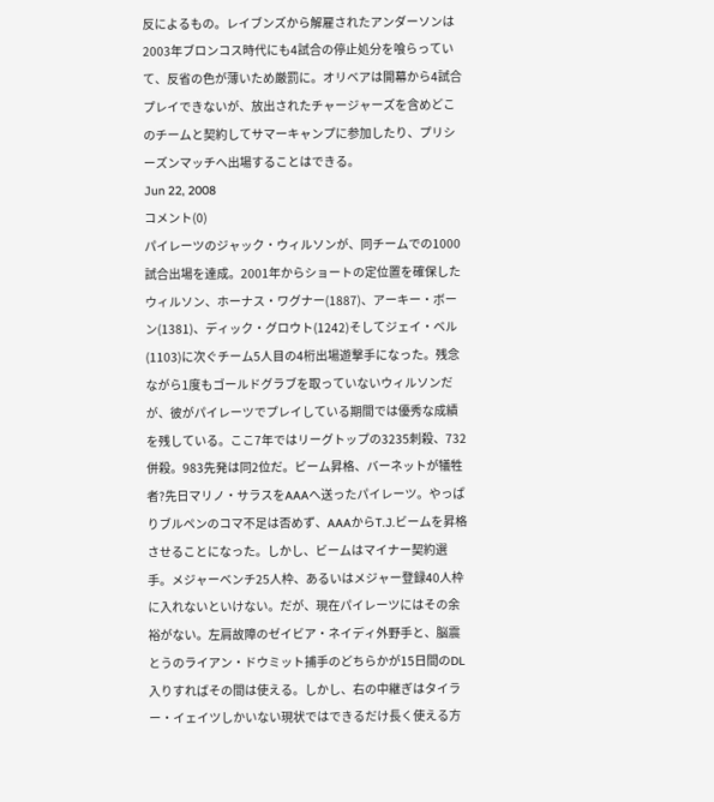反によるもの。レイブンズから解雇されたアンダーソンは2003年ブロンコス時代にも4試合の停止処分を喰らっていて、反省の色が薄いため厳罰に。オリベアは開幕から4試合プレイできないが、放出されたチャージャーズを含めどこのチームと契約してサマーキャンプに参加したり、プリシーズンマッチへ出場することはできる。
Jun 22, 2008
コメント(0)
パイレーツのジャック・ウィルソンが、同チームでの1000試合出場を達成。2001年からショートの定位置を確保したウィルソン、ホーナス・ワグナー(1887)、アーキー・ボーン(1381)、ディック・グロウト(1242)そしてジェイ・ベル(1103)に次ぐチーム5人目の4桁出場遊撃手になった。残念ながら1度もゴールドグラブを取っていないウィルソンだが、彼がパイレーツでプレイしている期間では優秀な成績を残している。ここ7年ではリーグトップの3235刺殺、732併殺。983先発は同2位だ。ビーム昇格、バーネットが犠牲者?先日マリノ・サラスをAAAへ送ったパイレーツ。やっぱりブルペンのコマ不足は否めず、AAAからT.J.ビームを昇格させることになった。しかし、ビームはマイナー契約選手。メジャーベンチ25人枠、あるいはメジャー登録40人枠に入れないといけない。だが、現在パイレーツにはその余裕がない。左肩故障のゼイビア・ネイディ外野手と、脳震とうのライアン・ドウミット捕手のどちらかが15日間のDL入りすればその間は使える。しかし、右の中継ぎはタイラー・イェイツしかいない現状ではできるだけ長く使える方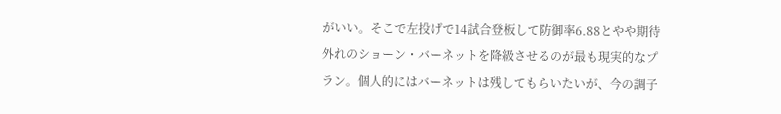がいい。そこで左投げで14試合登板して防御率6.88とやや期待外れのショーン・バーネットを降級させるのが最も現実的なプラン。個人的にはバーネットは残してもらいたいが、今の調子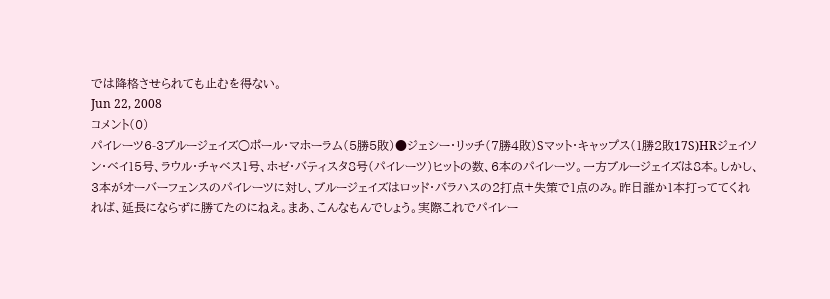では降格させられても止むを得ない。
Jun 22, 2008
コメント(0)
パイレーツ6-3ブルージェイズ○ポール・マホーラム(5勝5敗)●ジェシー・リッチ(7勝4敗)Sマット・キャップス(1勝2敗17S)HRジェイソン・ベイ15号、ラウル・チャベス1号、ホゼ・バティスタ8号(パイレーツ)ヒットの数、6本のパイレーツ。一方ブルージェイズは8本。しかし、3本がオーバーフェンスのパイレーツに対し、ブルージェイズはロッド・バラハスの2打点+失策で1点のみ。昨日誰か1本打っててくれれば、延長にならずに勝てたのにねえ。まあ、こんなもんでしょう。実際これでパイレー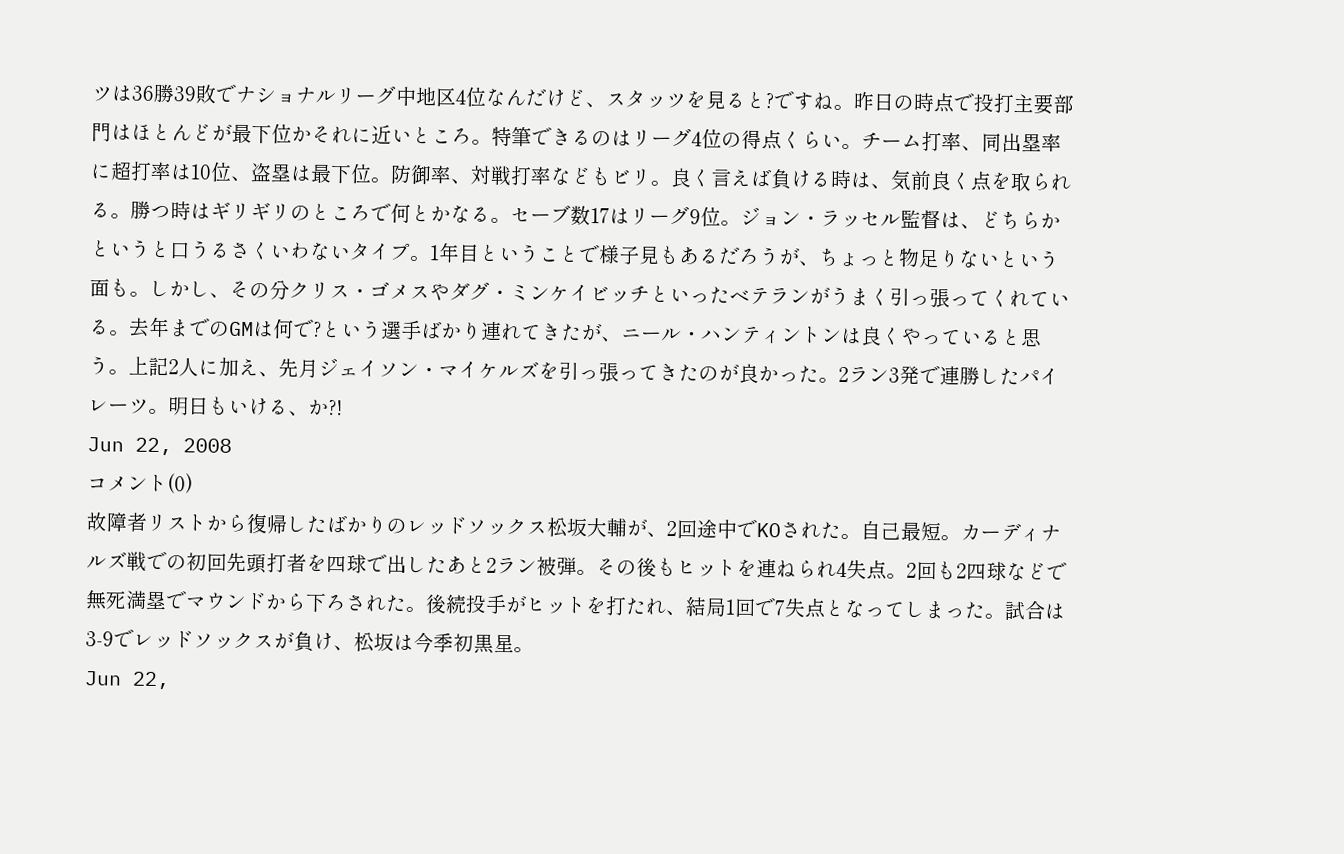ツは36勝39敗でナショナルリーグ中地区4位なんだけど、スタッツを見ると?ですね。昨日の時点で投打主要部門はほとんどが最下位かそれに近いところ。特筆できるのはリーグ4位の得点くらい。チーム打率、同出塁率に超打率は10位、盗塁は最下位。防御率、対戦打率などもビリ。良く言えば負ける時は、気前良く点を取られる。勝つ時はギリギリのところで何とかなる。セーブ数17はリーグ9位。ジョン・ラッセル監督は、どちらかというと口うるさくいわないタイプ。1年目ということで様子見もあるだろうが、ちょっと物足りないという面も。しかし、その分クリス・ゴメスやダグ・ミンケイビッチといったベテランがうまく引っ張ってくれている。去年までのGMは何で?という選手ばかり連れてきたが、ニール・ハンティントンは良くやっていると思う。上記2人に加え、先月ジェイソン・マイケルズを引っ張ってきたのが良かった。2ラン3発で連勝したパイレーツ。明日もいける、か?!
Jun 22, 2008
コメント(0)
故障者リストから復帰したばかりのレッドソックス松坂大輔が、2回途中でKOされた。自己最短。カーディナルズ戦での初回先頭打者を四球で出したあと2ラン被弾。その後もヒットを連ねられ4失点。2回も2四球などで無死満塁でマウンドから下ろされた。後続投手がヒットを打たれ、結局1回で7失点となってしまった。試合は3-9でレッドソックスが負け、松坂は今季初黒星。
Jun 22,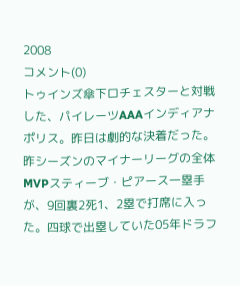2008
コメント(0)
トゥインズ傘下ロチェスターと対戦した、パイレーツAAAインディアナポリス。昨日は劇的な決着だった。昨シーズンのマイナーリーグの全体MVPスティーブ・ピアース一塁手が、9回裏2死1、2塁で打席に入った。四球で出塁していた05年ドラフ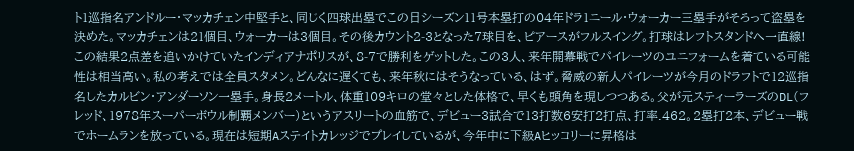ト1巡指名アンドルー・マッカチェン中堅手と、同じく四球出塁でこの日シーズン11号本塁打の04年ドラ1ニール・ウォーカー三塁手がそろって盗塁を決めた。マッカチェンは21個目、ウォーカーは3個目。その後カウント2-3となった7球目を、ピアースがフルスイング。打球はレフトスタンドへ一直線!この結果2点差を追いかけていたインディアナポリスが、8-7で勝利をゲットした。この3人、来年開幕戦でパイレーツのユニフォームを着ている可能性は相当高い。私の考えでは全員スタメン。どんなに遅くても、来年秋にはそうなっている、はず。脅威の新人パイレーツが今月のドラフトで12巡指名したカルビン・アンダーソン一塁手。身長2メートル、体重109キロの堂々とした体格で、早くも頭角を現しつつある。父が元スティーラーズのDL(フレッド、1978年スーパーボウル制覇メンバー)というアスリートの血筋で、デビュー3試合で13打数6安打2打点、打率.462。2塁打2本、デビュー戦でホームランを放っている。現在は短期Aステイトカレッジでプレイしているが、今年中に下級Aヒッコリーに昇格は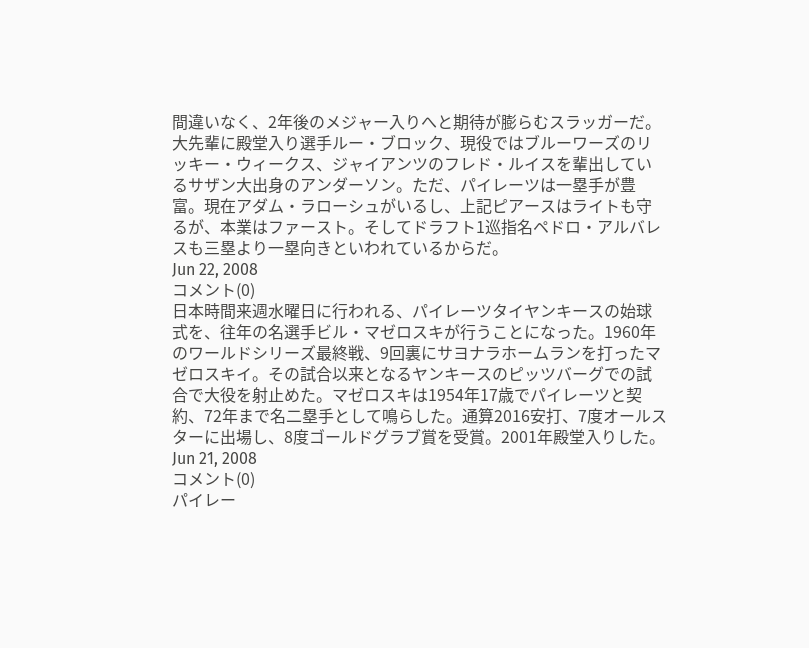間違いなく、2年後のメジャー入りへと期待が膨らむスラッガーだ。大先輩に殿堂入り選手ルー・ブロック、現役ではブルーワーズのリッキー・ウィークス、ジャイアンツのフレド・ルイスを輩出しているサザン大出身のアンダーソン。ただ、パイレーツは一塁手が豊富。現在アダム・ラローシュがいるし、上記ピアースはライトも守るが、本業はファースト。そしてドラフト1巡指名ペドロ・アルバレスも三塁より一塁向きといわれているからだ。
Jun 22, 2008
コメント(0)
日本時間来週水曜日に行われる、パイレーツタイヤンキースの始球式を、往年の名選手ビル・マゼロスキが行うことになった。1960年のワールドシリーズ最終戦、9回裏にサヨナラホームランを打ったマゼロスキイ。その試合以来となるヤンキースのピッツバーグでの試合で大役を射止めた。マゼロスキは1954年17歳でパイレーツと契約、72年まで名二塁手として鳴らした。通算2016安打、7度オールスターに出場し、8度ゴールドグラブ賞を受賞。2001年殿堂入りした。
Jun 21, 2008
コメント(0)
パイレー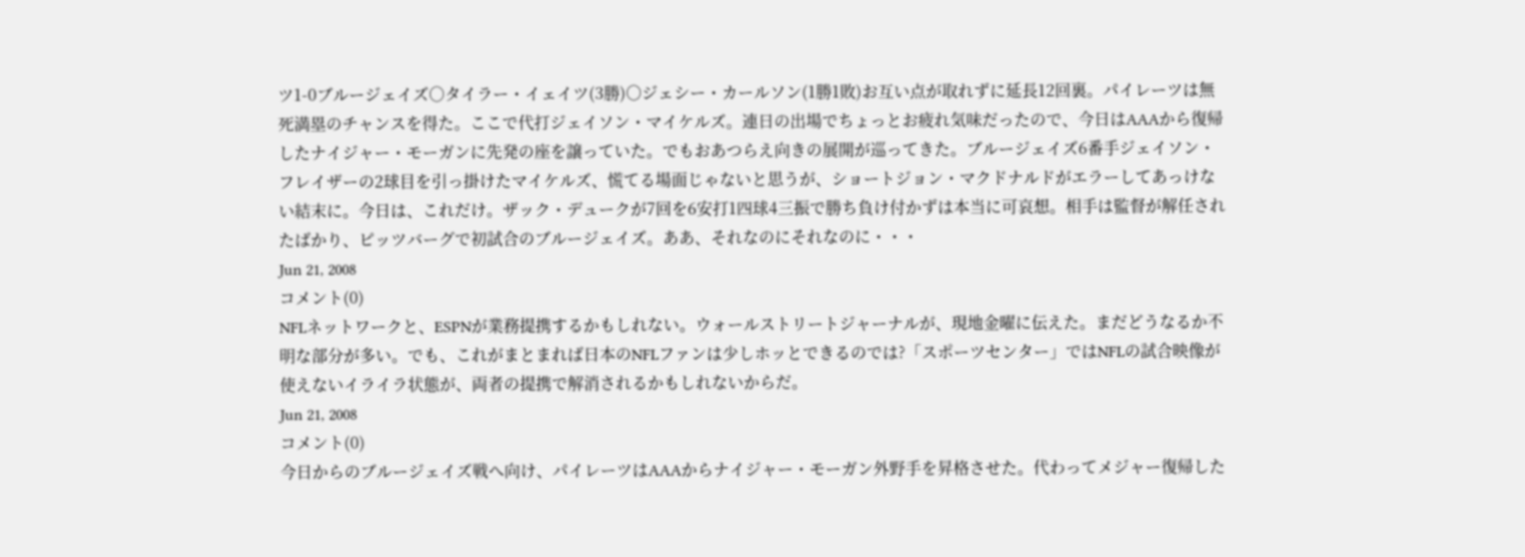ツ1-0ブルージェイズ○タイラー・イェイツ(3勝)○ジェシー・カールソン(1勝1敗)お互い点が取れずに延長12回裏。パイレーツは無死満塁のチャンスを得た。ここで代打ジェイソン・マイケルズ。連日の出場でちょっとお疲れ気味だったので、今日はAAAから復帰したナイジャー・モーガンに先発の座を譲っていた。でもおあつらえ向きの展開が巡ってきた。ブルージェイズ6番手ジェイソン・フレイザーの2球目を引っ掛けたマイケルズ、慌てる場面じゃないと思うが、ショートジョン・マクドナルドがエラーしてあっけない結末に。今日は、これだけ。ザック・デュークが7回を6安打1四球4三振で勝ち負け付かずは本当に可哀想。相手は監督が解任されたばかり、ピッツバーグで初試合のブルージェイズ。ああ、それなのにそれなのに・・・
Jun 21, 2008
コメント(0)
NFLネットワークと、ESPNが業務提携するかもしれない。ウォールストリートジャーナルが、現地金曜に伝えた。まだどうなるか不明な部分が多い。でも、これがまとまれば日本のNFLファンは少しホッとできるのでは?「スポーツセンター」ではNFLの試合映像が使えないイライラ状態が、両者の提携で解消されるかもしれないからだ。
Jun 21, 2008
コメント(0)
今日からのブルージェイズ戦へ向け、パイレーツはAAAからナイジャー・モーガン外野手を昇格させた。代わってメジャー復帰した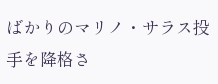ばかりのマリノ・サラス投手を降格さ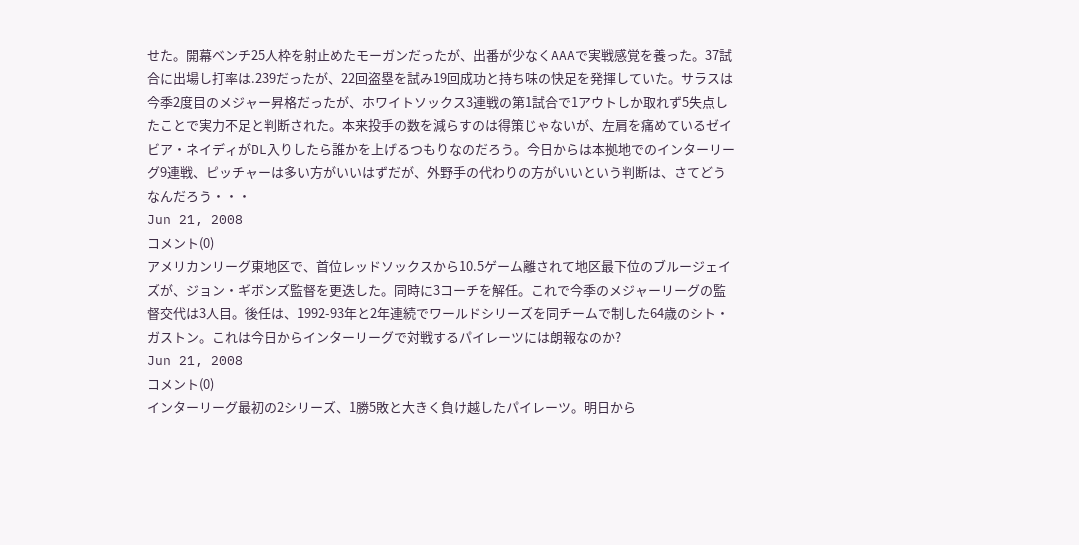せた。開幕ベンチ25人枠を射止めたモーガンだったが、出番が少なくAAAで実戦感覚を養った。37試合に出場し打率は.239だったが、22回盗塁を試み19回成功と持ち味の快足を発揮していた。サラスは今季2度目のメジャー昇格だったが、ホワイトソックス3連戦の第1試合で1アウトしか取れず5失点したことで実力不足と判断された。本来投手の数を減らすのは得策じゃないが、左肩を痛めているゼイビア・ネイディがDL入りしたら誰かを上げるつもりなのだろう。今日からは本拠地でのインターリーグ9連戦、ピッチャーは多い方がいいはずだが、外野手の代わりの方がいいという判断は、さてどうなんだろう・・・
Jun 21, 2008
コメント(0)
アメリカンリーグ東地区で、首位レッドソックスから10.5ゲーム離されて地区最下位のブルージェイズが、ジョン・ギボンズ監督を更迭した。同時に3コーチを解任。これで今季のメジャーリーグの監督交代は3人目。後任は、1992-93年と2年連続でワールドシリーズを同チームで制した64歳のシト・ガストン。これは今日からインターリーグで対戦するパイレーツには朗報なのか?
Jun 21, 2008
コメント(0)
インターリーグ最初の2シリーズ、1勝5敗と大きく負け越したパイレーツ。明日から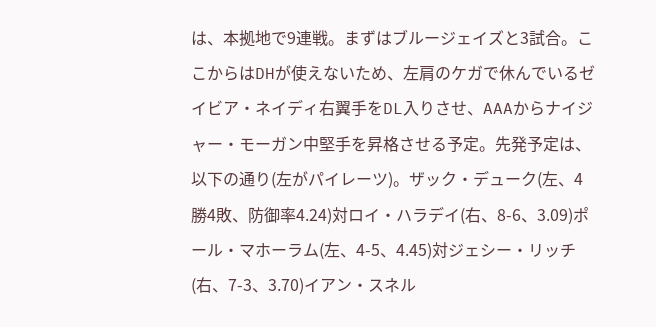は、本拠地で9連戦。まずはブルージェイズと3試合。ここからはDHが使えないため、左肩のケガで休んでいるゼイビア・ネイディ右翼手をDL入りさせ、AAAからナイジャー・モーガン中堅手を昇格させる予定。先発予定は、以下の通り(左がパイレーツ)。ザック・デューク(左、4勝4敗、防御率4.24)対ロイ・ハラデイ(右、8-6、3.09)ポール・マホーラム(左、4-5、4.45)対ジェシー・リッチ(右、7-3、3.70)イアン・スネル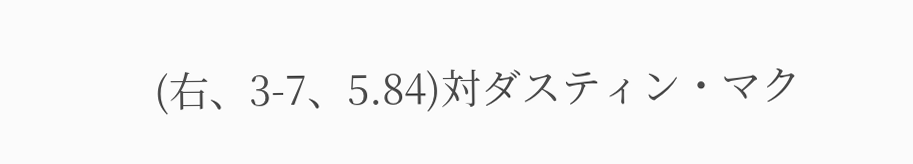(右、3-7、5.84)対ダスティン・マク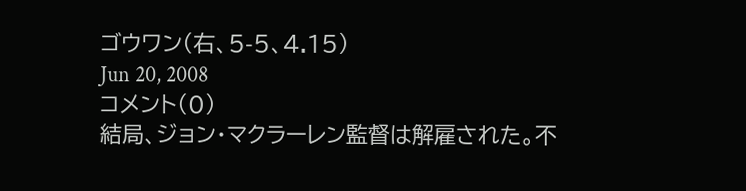ゴウワン(右、5-5、4.15)
Jun 20, 2008
コメント(0)
結局、ジョン・マクラーレン監督は解雇された。不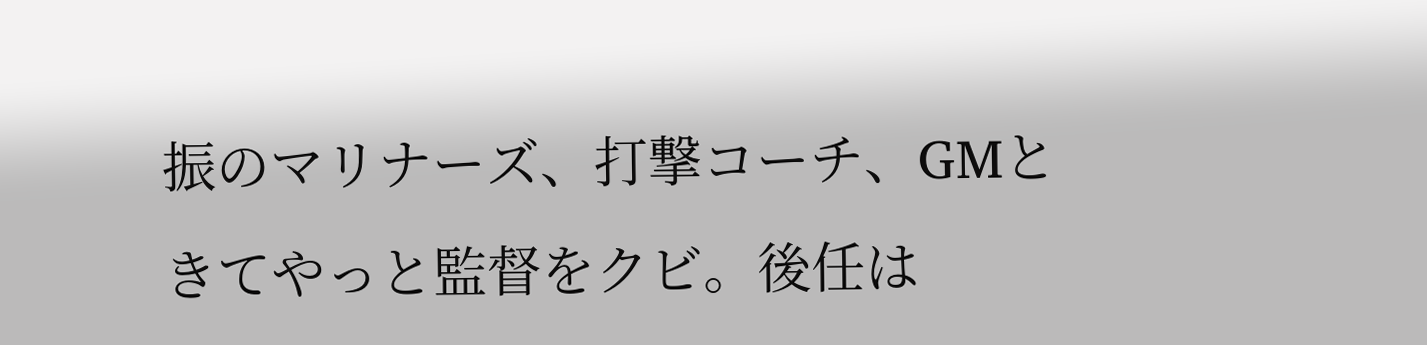振のマリナーズ、打撃コーチ、GMときてやっと監督をクビ。後任は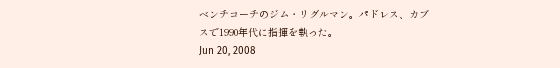ベンチコーチのジム・リグルマン。パドレス、カブスで1990年代に指揮を執った。
Jun 20, 2008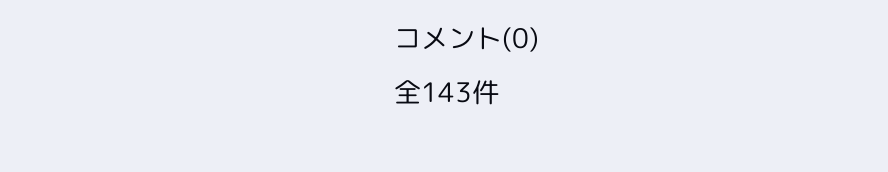コメント(0)
全143件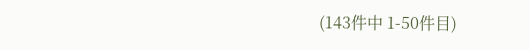(143件中 1-50件目)